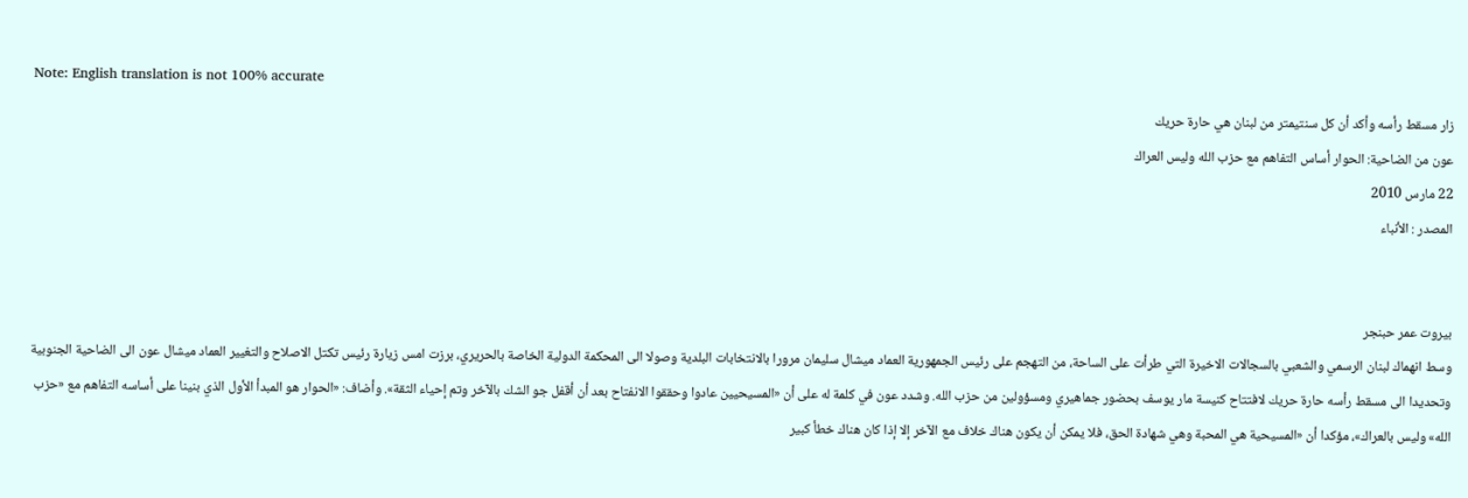Note: English translation is not 100% accurate
زار مسقط رأسه وأكد أن كل سنتيمتر من لبنان هي حارة حريك
عون من الضاحية: الحوار أساس التفاهم مع حزب الله وليس العراك
22 مارس 2010
المصدر : الأنباء


بيروت عمر حبنجر
وسط انهماك لبنان الرسمي والشعبي بالسجالات الاخيرة التي طرأت على الساحة، من التهجم على رئيس الجمهورية العماد ميشال سليمان مرورا بالانتخابات البلدية وصولا الى المحكمة الدولية الخاصة بالحريري، برزت امس زيارة رئيس تكتل الاصلاح والتغيير العماد ميشال عون الى الضاحية الجنوبية وتحديدا الى مسقط رأسه حارة حريك لافتتاح كنيسة مار يوسف بحضور جماهيري ومسؤولين من حزب الله. وشدد عون في كلمة له على أن «المسيحيين عادوا وحققوا الانفتاح بعد أن أقفل جو الشك بالآخر وتم إحياء الثقة». وأضاف: «الحوار هو المبدأ الأول الذي بنينا على أساسه التفاهم مع «حزب الله» وليس بالعراك»، مؤكدا أن «المسيحية هي المحبة وهي شهادة الحق، فلا يمكن أن يكون هناك خلاف مع الآخر إلا إذا كان هناك خطأ كبير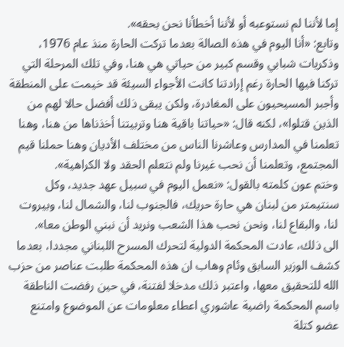إما لأننا لم نستوعبه أو لأننا أخطأنا نحن بحقه».
وتابع: «أنا اليوم في هذه الصالة بعدما تركت الحارة منذ عام 1976، وذكريات شبابي وقسم كبير من حياتي هي هنا، وفي تلك المرحلة التي تركنا فيها الحارة رغم إرادتنا كانت الأجواء السيئة قد خيمت على المنطقة وأجبر المسيحيون على المغادرة، ولكن يبقى ذلك أفضل حالا لهم من الذين قتلوا»، لكنه قال: «حياتنا باقية هنا وتربيتنا أخذناها من هنا، وهنا تعلمنا في المدارس وعاشرنا الناس من مختلف الأديان وهنا حملنا قيم المجتمع، وتعلمنا أن نحب غيرنا ولم نتعلم الحقد ولا الكراهية».
وختم عون كلمته بالقول: «نعمل اليوم في سبيل عهد جديد، وكل سنتيمتر من لبنان هي حارة حريك، فالجنوب لنا، والشمال لنا، وبيروت لنا، والبقاع لنا، ونحن نحب هذا الشعب ونريد أن نبني الوطن معا».
الى ذلك، عادت المحكمة الدولية لتحرك المسرح اللبناني مجددا، بعدما كشف الوزير السابق وئام وهاب ان هذه المحكمة طلبت عناصر من حزب الله للتحقيق معها، واعتبر ذلك مدخلا لفتنة، في حين رفضت الناطقة باسم المحكمة راضية عاشوري اعطاء معلومات عن الموضوع وامتنع عضو كتلة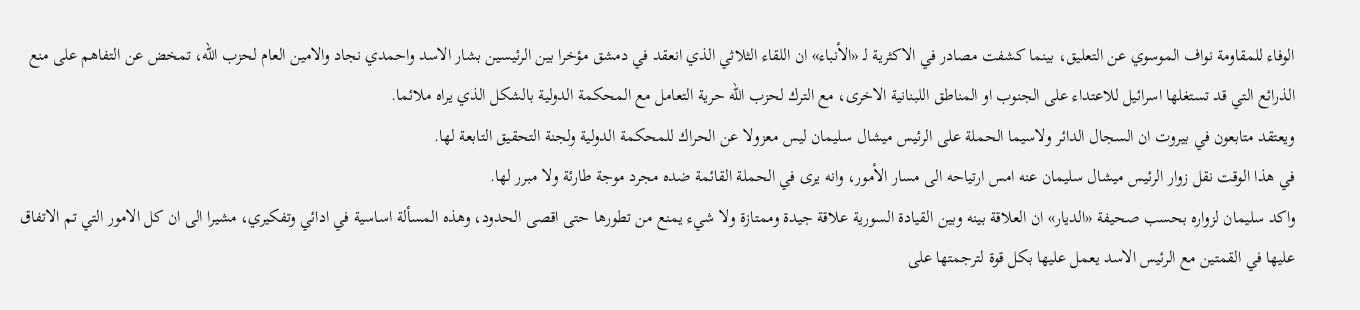الوفاء للمقاومة نواف الموسوي عن التعليق، بينما كشفت مصادر في الاكثرية لـ «الأنباء» ان اللقاء الثلاثي الذي انعقد في دمشق مؤخرا بين الرئيسين بشار الاسد واحمدي نجاد والامين العام لحزب الله، تمخض عن التفاهم على منع الذرائع التي قد تستغلها اسرائيل للاعتداء على الجنوب او المناطق اللبنانية الاخرى، مع الترك لحزب الله حرية التعامل مع المحكمة الدولية بالشكل الذي يراه ملائما.
ويعتقد متابعون في بيروت ان السجال الدائر ولاسيما الحملة على الرئيس ميشال سليمان ليس معزولا عن الحراك للمحكمة الدولية ولجنة التحقيق التابعة لها.
في هذا الوقت نقل زوار الرئيس ميشال سليمان عنه امس ارتياحه الى مسار الأمور، وانه يرى في الحملة القائمة ضده مجرد موجة طارئة ولا مبرر لها.
واكد سليمان لزواره بحسب صحيفة «الديار» ان العلاقة بينه وبين القيادة السورية علاقة جيدة وممتازة ولا شيء يمنع من تطورها حتى اقصى الحدود، وهذه المسألة اساسية في ادائي وتفكيري، مشيرا الى ان كل الامور التي تم الاتفاق عليها في القمتين مع الرئيس الاسد يعمل عليها بكل قوة لترجمتها على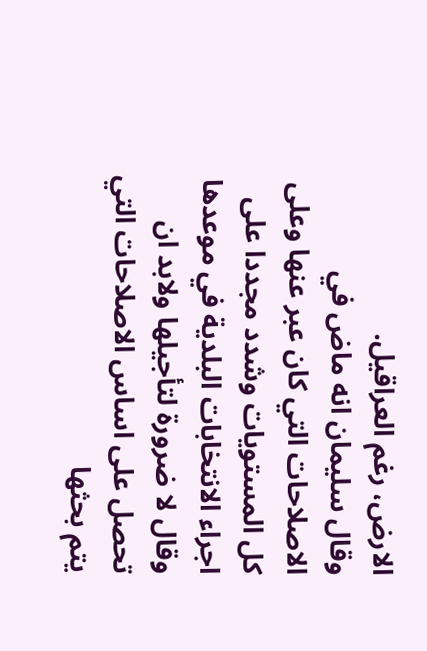الارض، رغم العراقيل.
وقال سليمان انه ماض في الاصلاحات التي كان عبر عنها وعلى كل المستويات وشدد مجددا على اجراء الانتخابات البلدية في موعدها وقال لا ضرورة لتأجيلها ولابد ان تحصل على اساس الاصلاحات التي يتم بحثها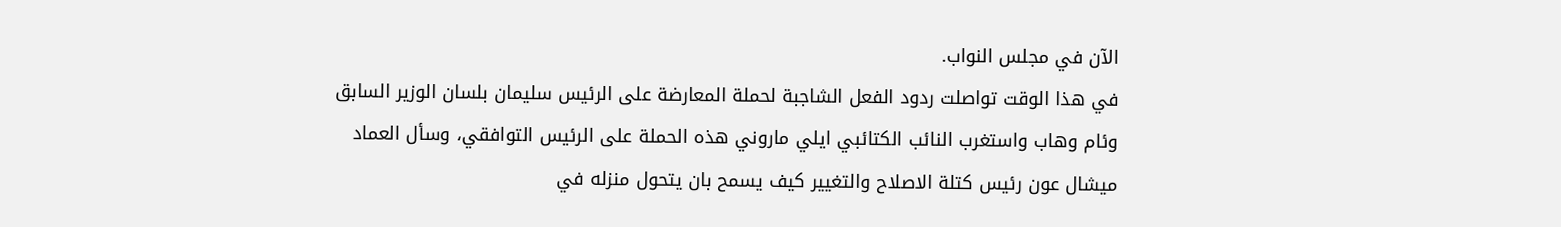الآن في مجلس النواب.
في هذا الوقت تواصلت ردود الفعل الشاجبة لحملة المعارضة على الرئيس سليمان بلسان الوزير السابق وئام وهاب واستغرب النائب الكتائبي ايلي ماروني هذه الحملة على الرئيس التوافقي، وسأل العماد ميشال عون رئيس كتلة الاصلاح والتغيير كيف يسمح بان يتحول منزله في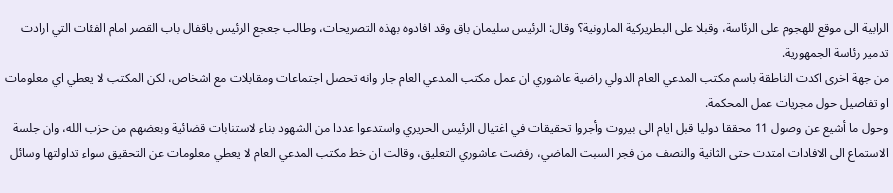الرابية الى موقع للهجوم على الرئاسة، وقبلا على البطريركية المارونية؟ وقال: الرئيس سليمان باق وقد افادوه بهذه التصريحات، وطالب جعجع الرئيس باقفال باب القصر امام الفئات التي ارادت تدمير رئاسة الجمهورية.
من جهة اخرى اكدت الناطقة باسم مكتب المدعي العام الدولي راضية عاشوري ان عمل مكتب المدعي العام جار وانه تحصل اجتماعات ومقابلات مع اشخاص، لكن المكتب لا يعطي اي معلومات او تفاصيل حول مجريات عمل المحكمة.
وحول ما أشيع عن وصول 11 محققا دوليا قبل ايام الى بيروت وأجروا تحقيقات في اغتيال الرئيس الحريري واستدعوا عددا من الشهود بناء لاستنابات قضائية وبعضهم من حزب الله، وان جلسة الاستماع الى الافادات امتدت حتى الثانية والنصف من فجر السبت الماضي، رفضت عاشوري التعليق، وقالت ان خط مكتب المدعي العام لا يعطي معلومات عن التحقيق سواء تداولتها وسائل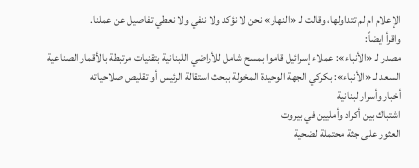الإعلام ام لم تتداولها، وقالت لـ «النهار» نحن لا نؤكد ولا ننفي ولا نعطي تفاصيل عن عملنا.
واقرأ ايضاً:
مصدر لـ «الأنباء»: عملاء إسرائيل قاموا بمسح شامل للأراضي اللبنانية بتقنيات مرتبطة بالأقمار الصناعية
السعد لـ «الأنباء»: بكركي الجهة الوحيدة المخولة ببحث استقالة الرئيس أو تقليص صلاحياته
أخبار وأسرار لبنانية
اشتباك بين أكراد وأمليين في بيروت
العثور على جثة محتملة لضحية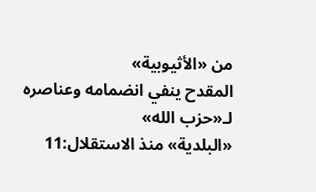من «الأثيوبية»
المقدح ينفي انضمامه وعناصره لـ«حزب الله»
«البلدية» منذ الاستقلال:11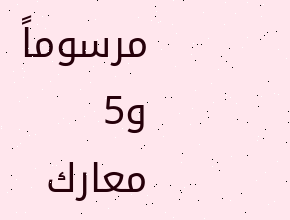مرسوماً و5 معارك